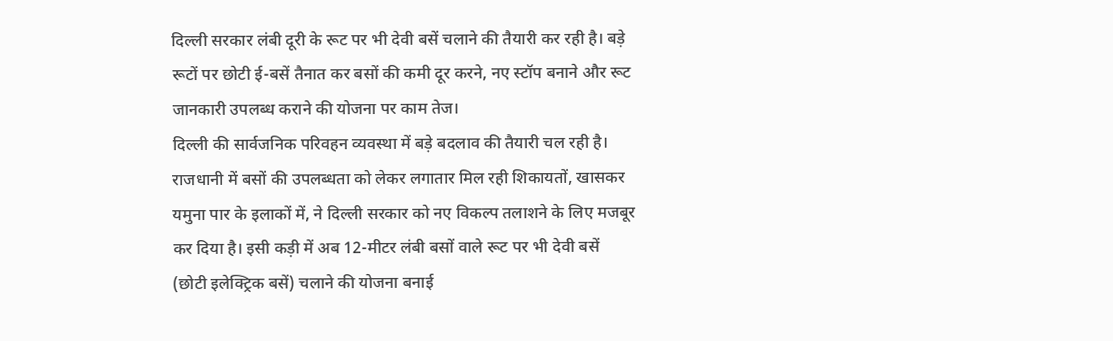दिल्ली सरकार लंबी दूरी के रूट पर भी देवी बसें चलाने की तैयारी कर रही है। बड़े रूटों पर छोटी ई-बसें तैनात कर बसों की कमी दूर करने, नए स्टॉप बनाने और रूट जानकारी उपलब्ध कराने की योजना पर काम तेज।
दिल्ली की सार्वजनिक परिवहन व्यवस्था में बड़े बदलाव की तैयारी चल रही है। राजधानी में बसों की उपलब्धता को लेकर लगातार मिल रही शिकायतों, खासकर यमुना पार के इलाकों में, ने दिल्ली सरकार को नए विकल्प तलाशने के लिए मजबूर कर दिया है। इसी कड़ी में अब 12-मीटर लंबी बसों वाले रूट पर भी देवी बसें (छोटी इलेक्ट्रिक बसें) चलाने की योजना बनाई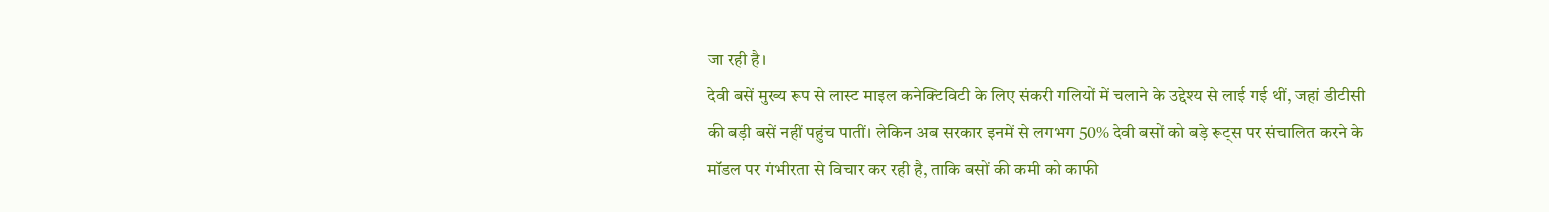जा रही है।
देवी बसें मुख्य रूप से लास्ट माइल कनेक्टिविटी के लिए संकरी गलियों में चलाने के उद्देश्य से लाई गई थीं, जहां डीटीसी की बड़ी बसें नहीं पहुंच पातीं। लेकिन अब सरकार इनमें से लगभग 50% देवी बसों को बड़े रूट्स पर संचालित करने के मॉडल पर गंभीरता से विचार कर रही है, ताकि बसों की कमी को काफी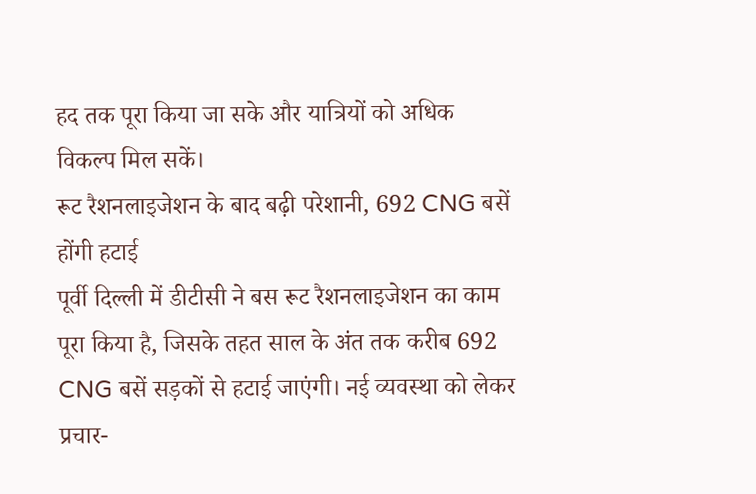हद तक पूरा किया जा सके और यात्रियों को अधिक विकल्प मिल सकें।
रूट रैशनलाइजेशन के बाद बढ़ी परेशानी, 692 CNG बसें होंगी हटाई
पूर्वी दिल्ली में डीटीसी ने बस रूट रैशनलाइजेशन का काम पूरा किया है, जिसके तहत साल के अंत तक करीब 692 CNG बसें सड़कों से हटाई जाएंगी। नई व्यवस्था को लेकर प्रचार-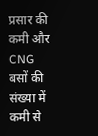प्रसार की कमी और CNG बसों की संख्या में कमी से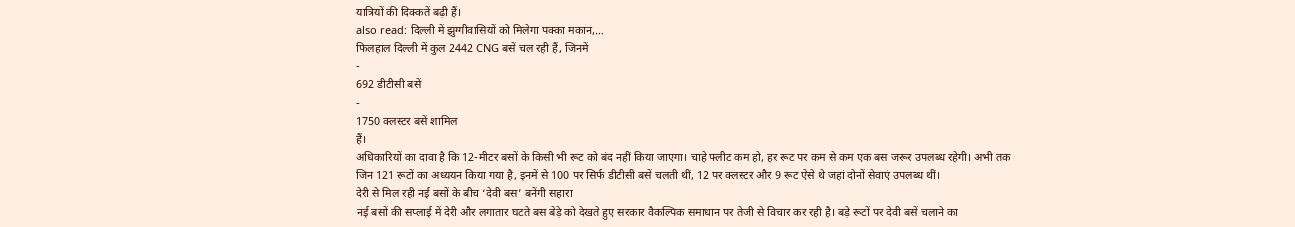यात्रियों की दिक्कतें बढ़ी हैं।
also read: दिल्ली में झुग्गीवासियों को मिलेगा पक्का मकान,…
फिलहाल दिल्ली में कुल 2442 CNG बसें चल रही हैं, जिनमें
-
692 डीटीसी बसें
-
1750 क्लस्टर बसें शामिल
हैं।
अधिकारियों का दावा है कि 12-मीटर बसों के किसी भी रूट को बंद नहीं किया जाएगा। चाहे फ्लीट कम हो, हर रूट पर कम से कम एक बस जरूर उपलब्ध रहेगी। अभी तक जिन 121 रूटों का अध्ययन किया गया है, इनमें से 100 पर सिर्फ डीटीसी बसें चलती थीं, 12 पर क्लस्टर और 9 रूट ऐसे थे जहां दोनों सेवाएं उपलब्ध थीं।
देरी से मिल रही नई बसों के बीच ‘देवी बस’ बनेंगी सहारा
नई बसों की सप्लाई में देरी और लगातार घटते बस बेड़े को देखते हुए सरकार वैकल्पिक समाधान पर तेजी से विचार कर रही है। बड़े रूटों पर देवी बसें चलाने का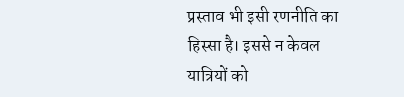प्रस्ताव भी इसी रणनीति का हिस्सा है। इससे न केवल यात्रियों को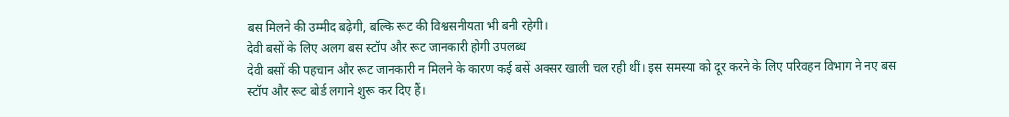बस मिलने की उम्मीद बढ़ेगी, बल्कि रूट की विश्वसनीयता भी बनी रहेगी।
देवी बसों के लिए अलग बस स्टॉप और रूट जानकारी होगी उपलब्ध
देवी बसों की पहचान और रूट जानकारी न मिलने के कारण कई बसें अक्सर खाली चल रही थीं। इस समस्या को दूर करने के लिए परिवहन विभाग ने नए बस स्टॉप और रूट बोर्ड लगाने शुरू कर दिए हैं।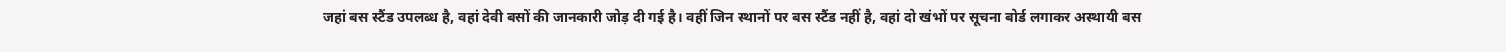जहां बस स्टैंड उपलब्ध है, वहां देवी बसों की जानकारी जोड़ दी गई है। वहीं जिन स्थानों पर बस स्टैंड नहीं है, वहां दो खंभों पर सूचना बोर्ड लगाकर अस्थायी बस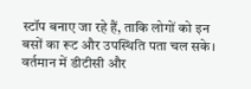स्टॉप बनाए जा रहे हैं, ताकि लोगों को इन बसों का रूट और उपस्थिति पता चल सके।
वर्तमान में डीटीसी और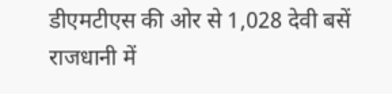डीएमटीएस की ओर से 1,028 देवी बसें राजधानी में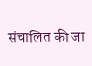संचालित की जा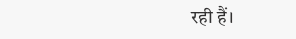रही हैं।